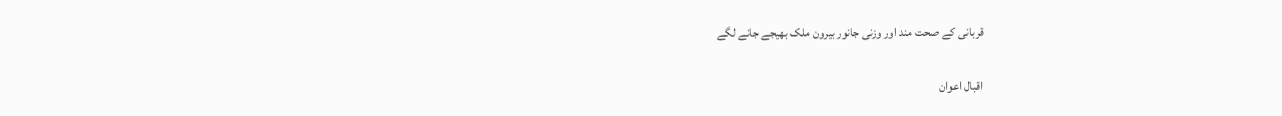قربانی کے صحت مند اور وزنی جانور بیرون ملک بھیجے جانے لگے

اقبال اعوان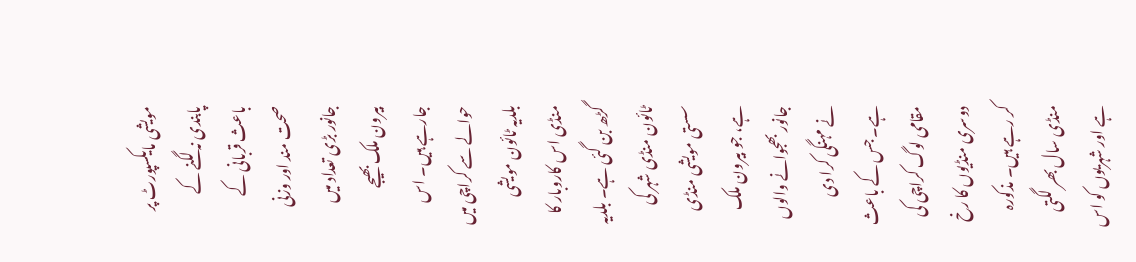مویشی مایکسپورٹ پر پابندی نہ لگنے کے باعث قربانی کے صحت مند اور وزنی جانور بڑی تعداد میں بیرون ملک بھیجے جارہے ہیں۔ اس حوالے سے کراچی میں بلدیہ ٹائون مویشی منڈی اس کاروبار کا گڑھ بن گئی ہے۔ بلدیہ ٹائون منڈی شہر کی سستی مویشی منڈی ہے، جو بیرون ملک جانور بھجوانے والوں نے مہنگی کرا دی ہے۔ جس کے باعث مقامی لوگ کراچی کی دوسری منڈیوں کا رخ کر رہے ہیں۔ مذکورہ منڈی سال بھر لگتی ہے اور شہریوں کو اس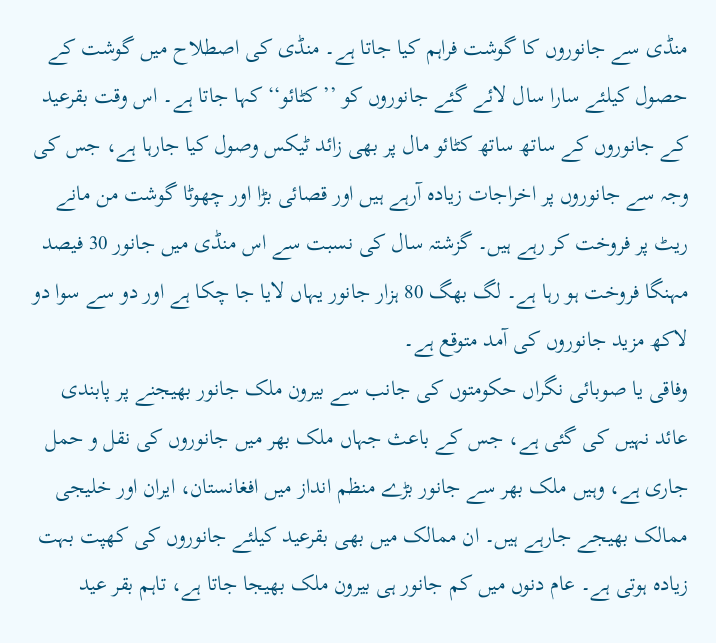منڈی سے جانوروں کا گوشت فراہم کیا جاتا ہے۔ منڈی کی اصطلاح میں گوشت کے حصول کیلئے سارا سال لائے گئے جانوروں کو ’’کٹائو‘‘ کہا جاتا ہے۔ اس وقت بقرعید کے جانوروں کے ساتھ ساتھ کٹائو مال پر بھی زائد ٹیکس وصول کیا جارہا ہے، جس کی وجہ سے جانوروں پر اخراجات زیادہ آرہے ہیں اور قصائی بڑا اور چھوٹا گوشت من مانے ریٹ پر فروخت کر رہے ہیں۔ گزشتہ سال کی نسبت سے اس منڈی میں جانور 30 فیصد مہنگا فروخت ہو رہا ہے۔ لگ بھگ 80 ہزار جانور یہاں لایا جا چکا ہے اور دو سے سوا دو لاکھ مزید جانوروں کی آمد متوقع ہے۔
وفاقی یا صوبائی نگراں حکومتوں کی جانب سے بیرون ملک جانور بھیجنے پر پابندی عائد نہیں کی گئی ہے، جس کے باعث جہاں ملک بھر میں جانوروں کی نقل و حمل جاری ہے، وہیں ملک بھر سے جانور بڑے منظم انداز میں افغانستان، ایران اور خلیجی ممالک بھیجے جارہے ہیں۔ ان ممالک میں بھی بقرعید کیلئے جانوروں کی کھپت بہت زیادہ ہوتی ہے۔ عام دنوں میں کم جانور ہی بیرون ملک بھیجا جاتا ہے، تاہم بقر عید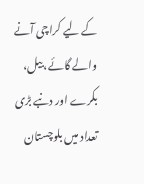کے لیے کراچی آنے والے گائے، بیل، بکرے اور دنبے بڑی تعداد میں بلوچستان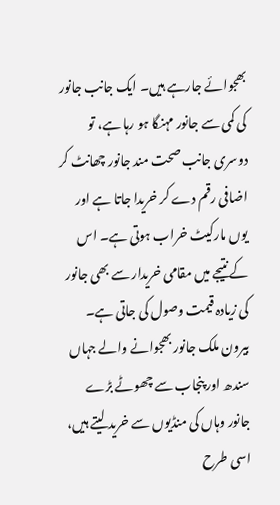بھجوائے جارہے ہیں۔ ایک جانب جانور کی کمی سے جانور مہنگا ہو رہا ہے، تو دوسری جانب صحت مند جانور چھانٹ کر اضافی رقم دے کر خریدا جاتا ہے اور یوں مارکیٹ خراب ہوتی ہے۔ اس کے نتیجے میں مقامی خریدار سے بھی جانور کی زیادہ قیمت وصول کی جاتی ہے۔ بیرون ملک جانور بھجوانے والے جہاں سندھ اور پنجاب سے چھوٹے بڑے جانور وہاں کی منڈیوں سے خرید لیتے ہیں، اسی طرح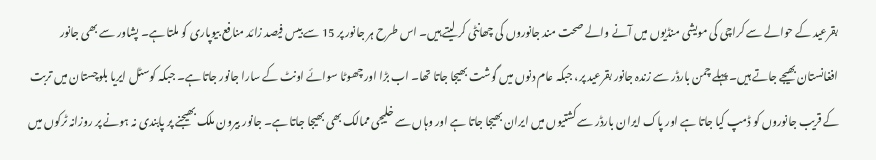بقرعید کے حوالے سے کراچی کی مویشی منڈیوں میں آنے والے صحت مند جانوروں کی چھانٹی کر لیتے ہیں۔ اس طرح ہر جانور پر 15 سے بیس فیصد زائد منافع بیوپاری کو ملتا ہے۔ پشاور سے بھی جانور افغانستان بھیجے جاتے ہیں۔ پہلے چمن بارڈر سے زندہ جانور بقرعید پر، جبکہ عام دنوں میں گوشت بھیجا جاتا تھا۔ اب بڑا اور چھوٹا سوائے اونٹ کے سارا جانور جاتا ہے۔ جبکہ کوسٹل ایریا بلوچستان میں تربت کے قریب جانوروں کو ڈمپ کیا جاتا ہے اور پاک ایران بارڈر سے کشتیوں میں ایران بھیجا جاتا ہے اور وہاں سے خلیجی ممالک بھی بھیجا جاتا ہے۔ جانور بیرون ملک بھیجنے پر پابندی نہ ہونے پر روزانہ ٹرکوں میں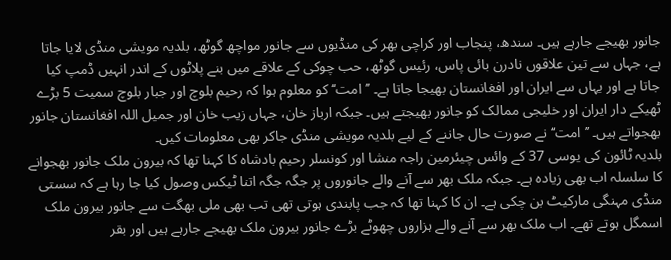جانور بھیجے جارہے ہیں۔ سندھ، پنجاب اور کراچی بھر کی منڈیوں سے جانور مواچھ گوٹھ، بلدیہ مویشی منڈی لایا جاتا ہے، جہاں سے تین علاقوں نادرن بائی پاس، رئیس گوٹھ، حب چوکی کے علاقے میں بنے پلاٹوں کے اندر انہیں ڈمپ کیا جاتا ہے اور یہاں سے ایران اور افغانستان بھیجا جاتا ہے۔ ’’امت‘‘ کو معلوم ہوا کہ رحیم بلوچ اور جبار بلوچ سمیت 5 بڑے ٹھیکے دار ایران اور خلیجی ممالک کو جانور بھیجتے ہیں۔ جبکہ ارباز خان، جہاں زیب خان اور جمیل اللہ افغانستان جانور بھجواتے ہیں۔ ’’امت‘‘ نے صورت حال جاننے کے لیے بلدیہ مویشی منڈی جاکر بھی معلومات کیں۔
بلدیہ ٹائون کی یوسی 37 کے وائس چیئرمین راجہ منشا اور کونسلر رحیم بادشاہ کا کہنا تھا کہ بیرون ملک جانور بھجوانے کا سلسلہ اب بھی زیادہ ہے۔ جبکہ ملک بھر سے آنے والے جانوروں پر جگہ جگہ اتنا ٹیکس وصول کیا جا رہا ہے کہ سستی منڈی مہنگی مارکیٹ بن چکی ہے۔ ان کا کہنا تھا کہ جب پابندی ہوتی تھی تب بھی ملی بھگت سے جانور بیرون ملک اسمگل ہوتے تھے۔ اب ملک بھر سے آنے والے ہزاروں چھوٹے بڑے جانور بیرون ملک بھیجے جارہے ہیں اور بقر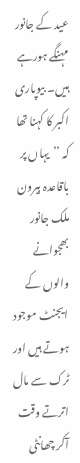عید کے جانور مہنگے ہورہے ہیں۔ بیوپاری اکبر کا کہنا تھا کہ ’’یہاں پر باقاعدہ بیرون ملک جانور بھجوانے والوں کے ایجنٹ موجود ہوتے ہیں اور ٹرک سے مال اترتے وقت آکر چھانٹی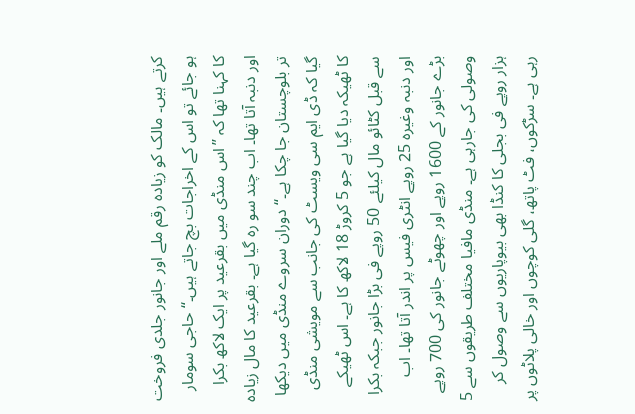کرتے ہیں۔ مالک کو زیادہ رقم ملے اور جانور جلدی فروخت ہو جائے تو اس کے اخراجات بچ جاتے ہیں۔‘‘ حاجی سومار کا کہنا تھا کہ ’’اس منڈی میں بقرعید پر ایک لاکھ بکرا اور دنبہ آتا تھا۔ اب چند سو رہ گیا ہے۔ بقرعید کا مال زیادہ تر بلوچستان جا چکا ہے۔‘‘ دوران سروے منڈی میں دیکھا گیا کہ ڈی ایم سی ویسٹ کی جانب سے مویشی منڈی کا ٹھیکہ دیا گیا ہے جو 5 کروڑ 18 لاکھ کا ہے۔ اس ٹھیکے سے قبل کٹائو مال کیلئے 50 روپے فی بڑا جانور جبکہ بکرا اور دنبہ وغیرہ 25 روپے انٹری فیس پر اندر آتا تھا۔ اب بڑے جانور کے 1600 روپے اور چھوٹے جانور کی 700 روپے وصولی کی جارہی ہے۔ منڈی مافیا مختلف طریقوں سے 5 ہزار روپے فی بجلی کا کنڈا بھی بیوپاریوں سے وصول کر رہی ہے۔ سڑکوں، فٹ پاتھ، گلی کوچوں اور خالی پلاٹوں پر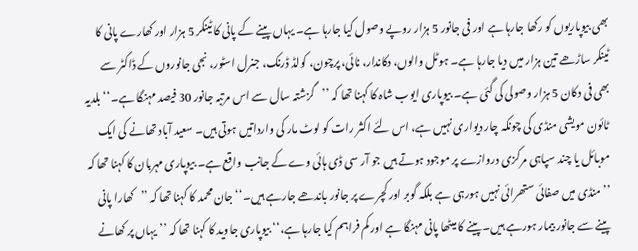بھی بیوپاریوں کو رکھا جارہا ہے اور فی جانور 5 ہزار روپے وصول کیا جارہا ہے۔ یہاں پینے کے پانی کا ٹینکر 5 ہزار اور کھارے پانی کا ٹینکر ساڑھے تین ہزار میں دیا جارہا ہے۔ ہوٹل والوں، دکاندار، نائی، پرچون، کولڈ ڈرنک، جنرل اسٹور، نجی جانوروں کے ڈاکٹر سے بھی فی دکان 5 ہزار وصولی کی گئی ہے۔ بیوپاری ایوب شاہ کا کہنا تھا کہ ’’گزشتہ سال سے اس مرتبہ جانور 30 فیصد مہنگا ہے۔‘‘ بلدیہ ٹائون مویشی منڈی کی چونکہ چار دیواری نہیں ہے، اس لئے اکثر رات کو لوٹ مار کی وارداتیں ہوتی ہیں۔ سعید آباد تھانے کی ایک موبائل یا چند سپاہی مرکزی دروازے پر موجود ہوتے ہیں جو آر سی ڈی ہائی وے کے جانب واقع ہے۔ بیوپاری مہربان کا کہنا تھا کہ ’’منڈی میں صفائی ستھرائی نہیں ہورہی ہے بلکہ گوبر اور کچرے پر جانور باندھے جارہے ہیں۔‘‘ جان محمد کا کہنا تھا کہ ’’کھارا پانی پینے سے جانور بیمار ہورہے ہیں۔ پینے کا میٹھا پانی مہنگا ہے اور کم فراہم کیا جارہا ہے،‘‘ بیوپاری جاوید کا کہنا تھا کہ ’’یہاں پر کھانے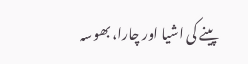پینے کی اشیا اور چارا، بھوسہ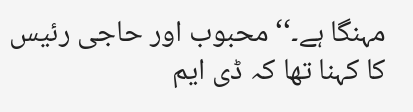مہنگا ہے۔‘‘ محبوب اور حاجی رئیس کا کہنا تھا کہ ڈی ایم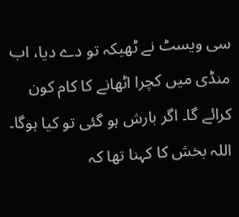سی ویسٹ نے ٹھیکہ تو دے دیا، اب منڈی میں کچرا اٹھانے کا کام کون کرائے گا۔ اگر بارش ہو گئی تو کیا ہوگا۔ اللہ بخش کا کہنا تھا کہ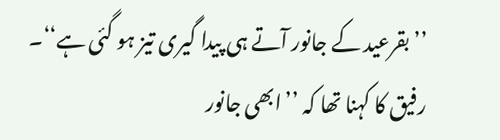’’بقرعید کے جانور آتے ہی پیدا گیری تیز ہو گئی ہے‘‘۔ رفیق کا کہنا تھا کہ ’’ابھی جانور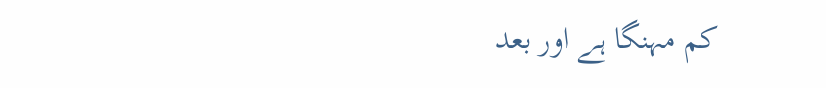کم مہنگا ہے اور بعد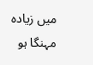میں زیادہ مہنگا ہو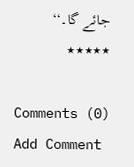جائے گا۔‘‘
٭٭٭٭٭

Comments (0)
Add Comment